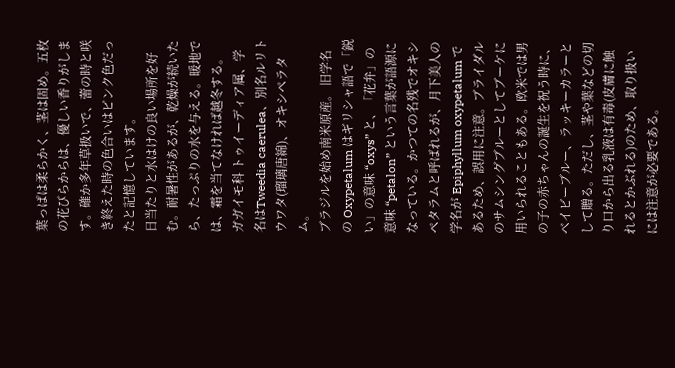葉っぱは柔らかく、茎は固め。五枚の花びらからは、優しい香りがします。確か多年草扱いで、蕾の時と咲き終えた時の色合いはピンク色だったと記憶しています。
日当たりと水はけの良い場所を好む。耐暑性があるが、乾燥が続いたら、たっぷりの水を与える。暖地では、霜を当てなければ越冬する。
ガガイモ科 トゥイーディア属、学名はTweedia caerulea、別名ルリトウワタ(瑠璃唐綿)、オキシペラタム。
ブラジルを始め南米原産。 旧学名の Oxypetalum はギリシャ語で「鋭い」の意味 “oxys” と、「花弁」の意味 “petalon” という言葉が語源になっている。かつての名残でオキシペタラムと呼ばれるが、月下美人の学名が Epiphyllum oxypetalum であるため、誤用に注意。ブライダルのサムシングブルーとしてブーケに用いられることもある。欧米では男の子の赤ちゃんの誕生を祝う時に、ベイビーブルー、ラッキーカラーとして贈る。ただし、茎や葉などの切り口から出る乳液は有毒(皮膚に触れるとかぶれる)のため、取り扱いには注意が必要である。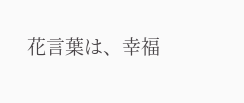花言葉は、幸福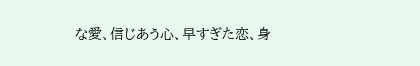な愛、信じあう心、早すぎた恋、身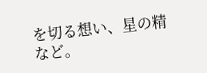を切る想い、星の精など。